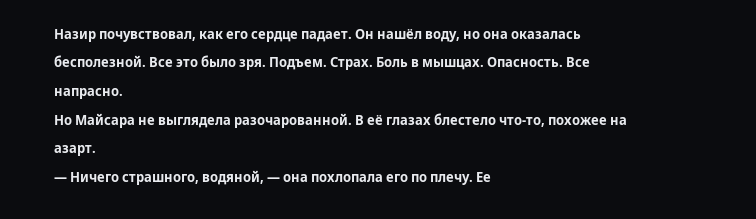Назир почувствовал, как его сердце падает. Он нашёл воду, но она оказалась бесполезной. Все это было зря. Подъем. Страх. Боль в мышцах. Опасность. Все напрасно.
Но Майсара не выглядела разочарованной. В её глазах блестело что-то, похожее на азарт.
— Ничего страшного, водяной, — она похлопала его по плечу. Ее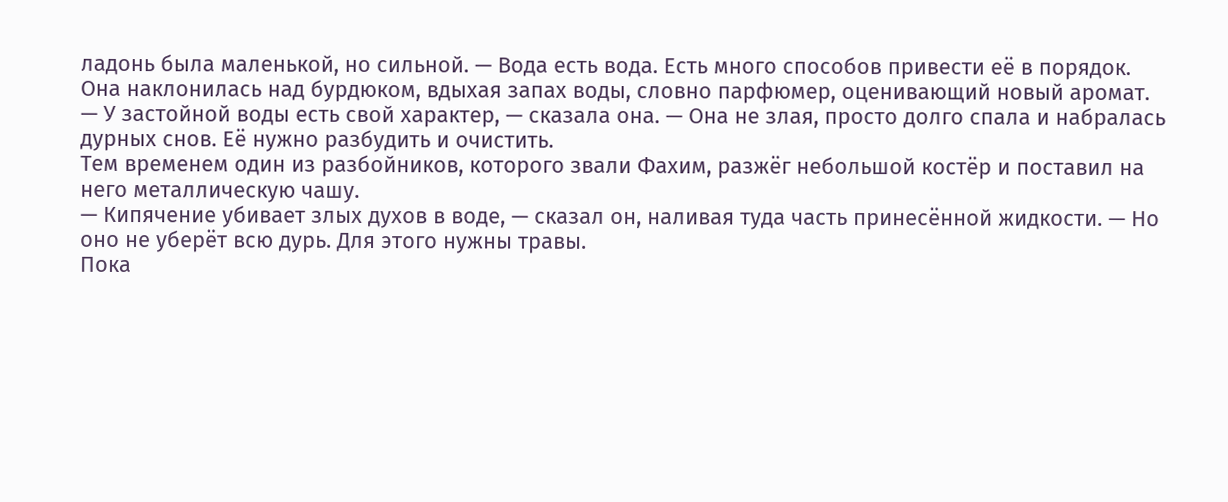ладонь была маленькой, но сильной. — Вода есть вода. Есть много способов привести её в порядок.
Она наклонилась над бурдюком, вдыхая запах воды, словно парфюмер, оценивающий новый аромат.
— У застойной воды есть свой характер, — сказала она. — Она не злая, просто долго спала и набралась дурных снов. Её нужно разбудить и очистить.
Тем временем один из разбойников, которого звали Фахим, разжёг небольшой костёр и поставил на него металлическую чашу.
— Кипячение убивает злых духов в воде, — сказал он, наливая туда часть принесённой жидкости. — Но оно не уберёт всю дурь. Для этого нужны травы.
Пока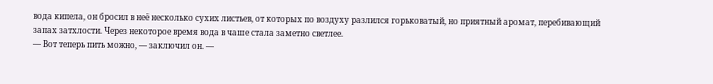вода кипела, он бросил в неё несколько сухих листьев, от которых по воздуху разлился горьковатый, но приятный аромат, перебивающий запах затхлости. Через некоторое время вода в чаше стала заметно светлее.
— Вот теперь пить можно, — заключил он. —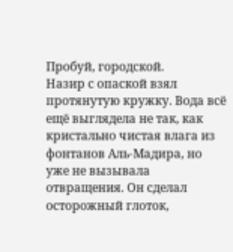Пробуй, городской.
Назир с опаской взял протянутую кружку. Вода всё ещё выглядела не так, как кристально чистая влага из фонтанов Аль-Мадира, но уже не вызывала отвращения. Он сделал осторожный глоток,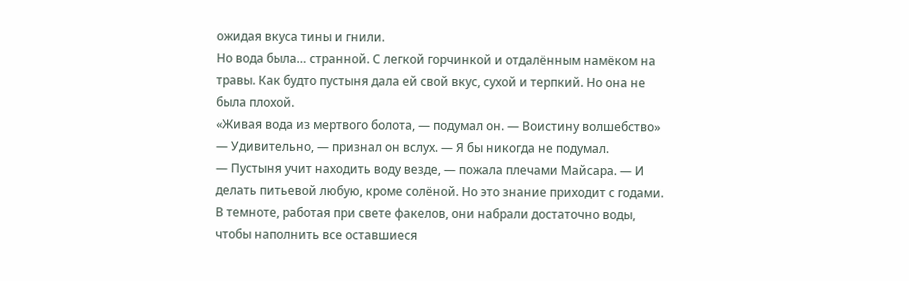ожидая вкуса тины и гнили.
Но вода была… странной. С легкой горчинкой и отдалённым намёком на травы. Как будто пустыня дала ей свой вкус, сухой и терпкий. Но она не была плохой.
«Живая вода из мертвого болота, — подумал он. — Воистину волшебство»
— Удивительно, — признал он вслух. — Я бы никогда не подумал.
— Пустыня учит находить воду везде, — пожала плечами Майсара. — И делать питьевой любую, кроме солёной. Но это знание приходит с годами.
В темноте, работая при свете факелов, они набрали достаточно воды, чтобы наполнить все оставшиеся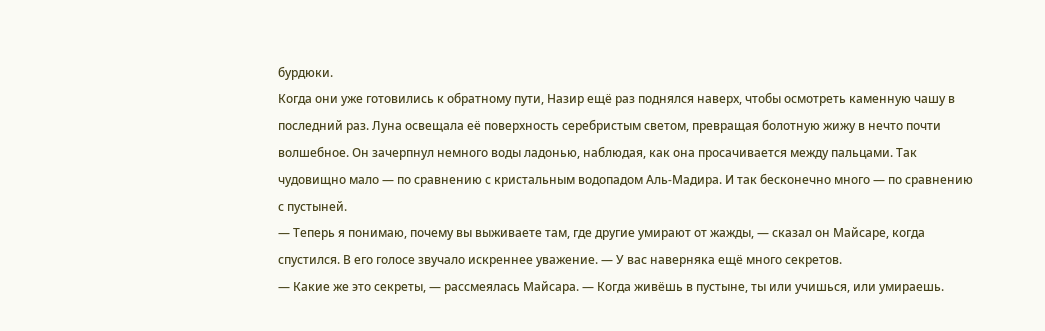бурдюки.
Когда они уже готовились к обратному пути, Назир ещё раз поднялся наверх, чтобы осмотреть каменную чашу в последний раз. Луна освещала её поверхность серебристым светом, превращая болотную жижу в нечто почти волшебное. Он зачерпнул немного воды ладонью, наблюдая, как она просачивается между пальцами. Так чудовищно мало — по сравнению с кристальным водопадом Аль-Мадира. И так бесконечно много — по сравнению с пустыней.
— Теперь я понимаю, почему вы выживаете там, где другие умирают от жажды, — сказал он Майсаре, когда спустился. В его голосе звучало искреннее уважение. — У вас наверняка ещё много секретов.
— Какие же это секреты, — рассмеялась Майсара. — Когда живёшь в пустыне, ты или учишься, или умираешь.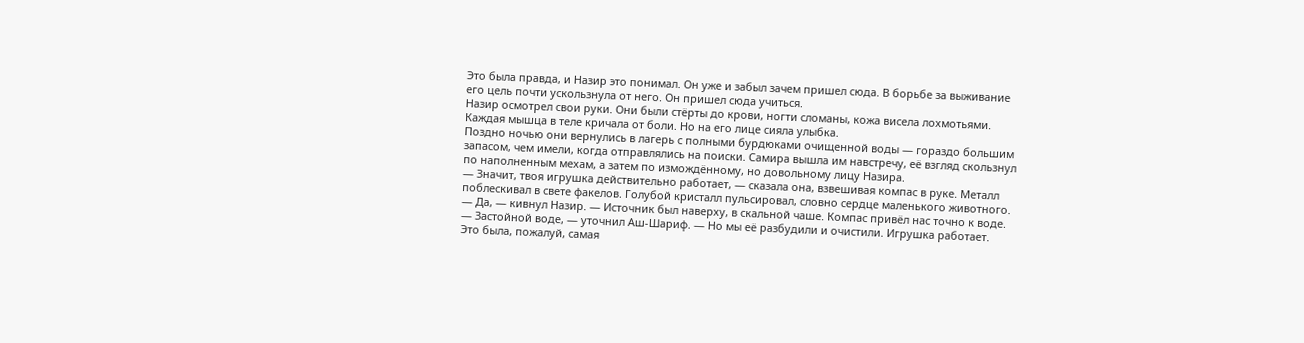Это была правда, и Назир это понимал. Он уже и забыл зачем пришел сюда. В борьбе за выживание его цель почти ускользнула от него. Он пришел сюда учиться.
Назир осмотрел свои руки. Они были стёрты до крови, ногти сломаны, кожа висела лохмотьями. Каждая мышца в теле кричала от боли. Но на его лице сияла улыбка.
Поздно ночью они вернулись в лагерь с полными бурдюками очищенной воды — гораздо большим запасом, чем имели, когда отправлялись на поиски. Самира вышла им навстречу, её взгляд скользнул по наполненным мехам, а затем по измождённому, но довольному лицу Назира.
— Значит, твоя игрушка действительно работает, — сказала она, взвешивая компас в руке. Металл поблескивал в свете факелов. Голубой кристалл пульсировал, словно сердце маленького животного.
— Да, — кивнул Назир. — Источник был наверху, в скальной чаше. Компас привёл нас точно к воде.
— Застойной воде, — уточнил Аш-Шариф. — Но мы её разбудили и очистили. Игрушка работает.
Это была, пожалуй, самая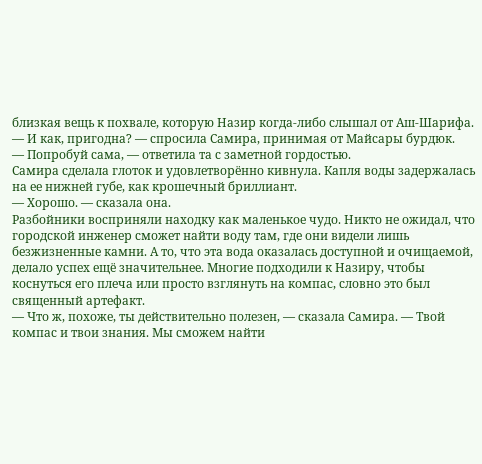близкая вещь к похвале, которую Назир когда-либо слышал от Аш-Шарифа.
— И как, пригодна? — спросила Самира, принимая от Майсары бурдюк.
— Попробуй сама, — ответила та с заметной гордостью.
Самира сделала глоток и удовлетворённо кивнула. Капля воды задержалась на ее нижней губе, как крошечный бриллиант.
— Хорошо. — сказала она.
Разбойники восприняли находку как маленькое чудо. Никто не ожидал, что городской инженер сможет найти воду там, где они видели лишь безжизненные камни. А то, что эта вода оказалась доступной и очищаемой, делало успех ещё значительнее. Многие подходили к Назиру, чтобы коснуться его плеча или просто взглянуть на компас, словно это был священный артефакт.
— Что ж, похоже, ты действительно полезен, — сказала Самира. — Твой компас и твои знания. Мы сможем найти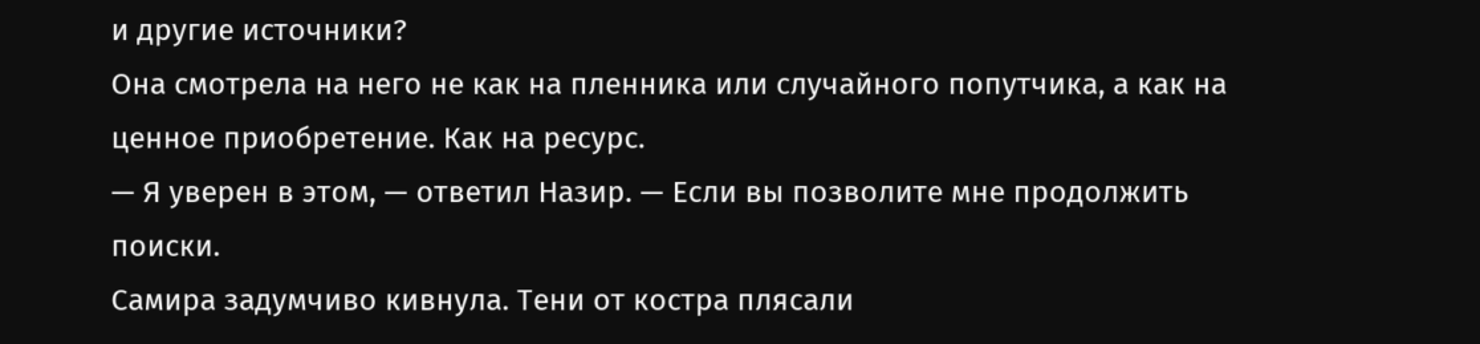и другие источники?
Она смотрела на него не как на пленника или случайного попутчика, а как на ценное приобретение. Как на ресурс.
— Я уверен в этом, — ответил Назир. — Если вы позволите мне продолжить поиски.
Самира задумчиво кивнула. Тени от костра плясали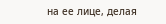на ее лице, делая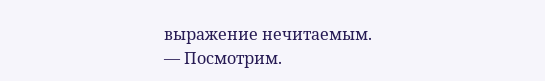выражение нечитаемым.
— Посмотрим.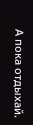А пока отдыхай.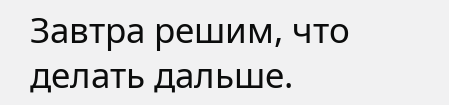Завтра решим, что делать дальше.